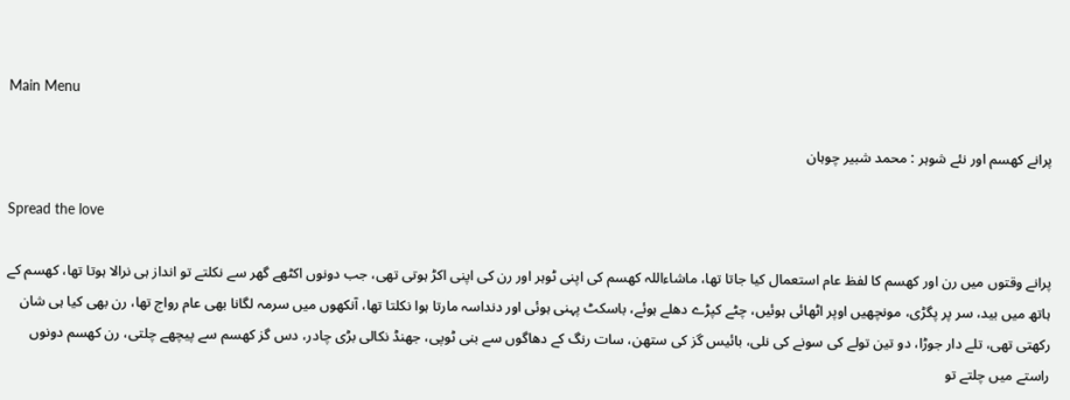Main Menu

پرانے کھسم اور نئے شوہر : محمد شبیر چوہان

Spread the love

پرانے وقتوں میں رن اور کھسم کا لفظ عام استعمال کیا جاتا تھا، ماشاءاللہ کھسم کی اپنی ٹوہر اور رن کی اپنی اکڑ ہوتی تھی، جب دونوں اکٹھے گھر سے نکلتے تو انداز ہی نرالا ہوتا تھا، کھسم کے ہاتھ میں بید، سر پر پگڑی، مونچھیں اوپر اٹھائی ہوئیں، چٹے کپڑے دھلے ہوئے، باسکٹ پہنی ہوئی اور دنداسہ مارتا ہوا نکلتا تھا، آنکھوں میں سرمہ لگانا بھی عام رواج تھا، رن بھی کیا ہی شان رکھتی تھی، تلے دار جوڑا، دو تین تولے کی سونے کی نلی، بائیس گز کی ستھن، سات رنگ کے دھاگوں سے بنی ٹوپی، جھنڈ نکالی بڑی چادر، دس گز کھسم سے پیچھے چلتی، رن کھسم دونوں راستے میں چلتے تو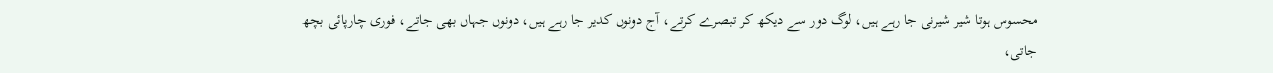محسوس ہوتا شیر شیرنی جا رہے ہیں، لوگ دور سے دیکھ کر تبصرے کرتے، آج دونوں کدیر جا رہے ہیں، دونوں جہاں بھی جاتے، فوری چارپائی بچھ جاتی،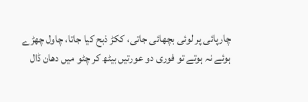چارپائی پر لوئی بچھائی جاتی، ککڑ ذبح کیا جاتا، چاول چھڑے ہوئے نہ ہوتے تو فوری دو عورتیں بیٹھ کر چٹو میں دھان ڈال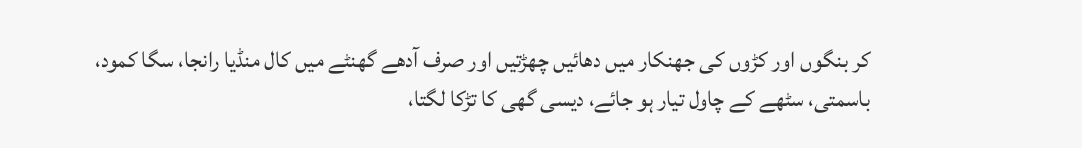کر بنگوں اور کڑوں کی جھنکار میں دھائیں چھڑتیں اور صرف آدھے گھنٹے میں کال منڈیا رانجا، سگا کمود، باسمتی، سٹھے کے چاول تیار ہو جائے، دیسی گھی کا تڑکا لگتا،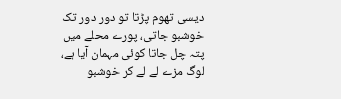دیسی تھوم پڑتا تو دور دور تک خوشبو جاتی، پورے محلے میں پتہ چل جاتا کوئی مہمان آیا ہے، لوگ مزے لے لے کر خوشبو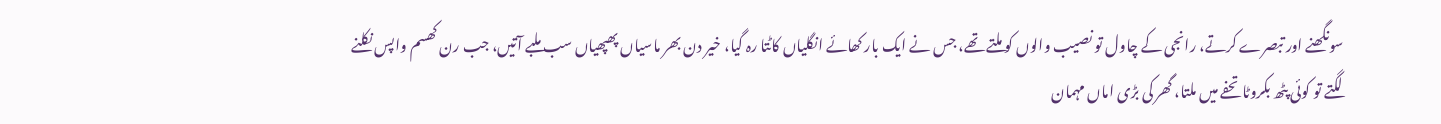سونگھنے اور تبصرے کرتے، رانجی کے چاول تو نصیب والوں کو ملتے تھے، جس نے ایک بار کھائے انگلیاں کاٹتا رہ گیا، خیر دن بھر ماسیاں پھپھیاں سب ملبے آتیں، جب رن کھسم واپس نکلنے لگتے تو کوئی پٹھ بکروٹا تحفے میں ملتا، گھر کی بڑی اماں مہمان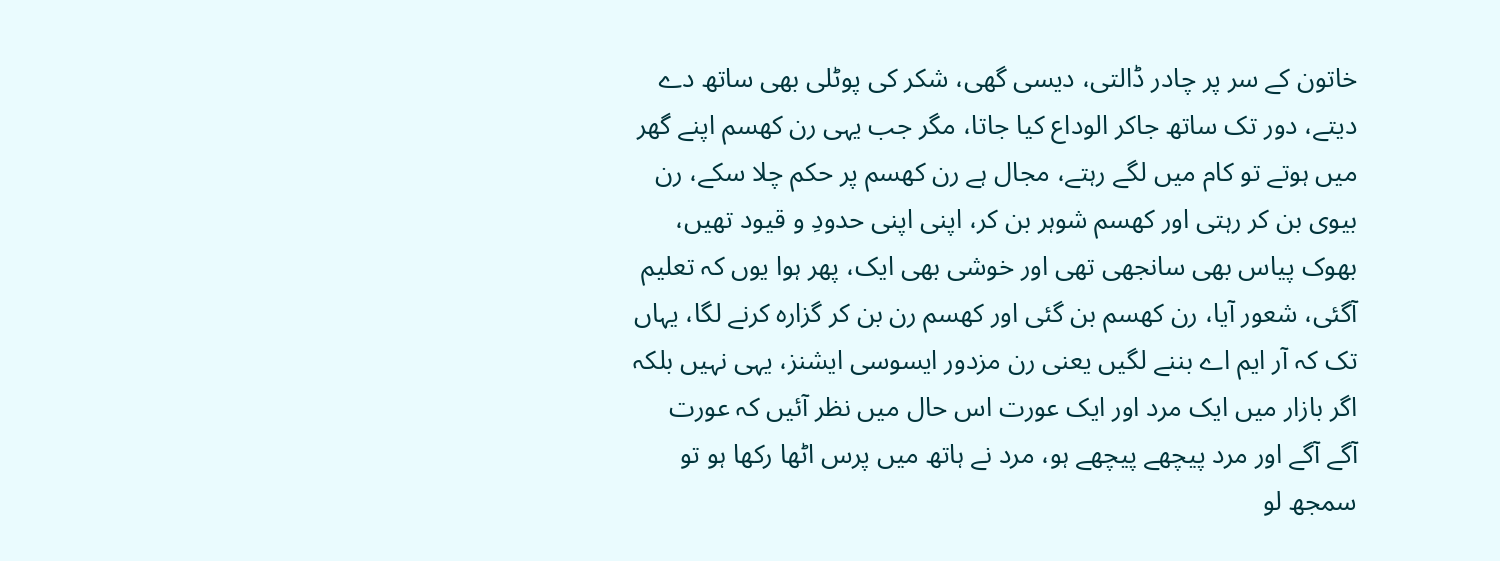خاتون کے سر پر چادر ڈالتی، دیسی گھی، شکر کی پوٹلی بھی ساتھ دے دیتے، دور تک ساتھ جاکر الوداع کیا جاتا، مگر جب یہی رن کھسم اپنے گھر میں ہوتے تو کام میں لگے رہتے، مجال ہے رن کھسم پر حکم چلا سکے، رن بیوی بن کر رہتی اور کھسم شوہر بن کر، اپنی اپنی حدودِ و قیود تھیں، بھوک پیاس بھی سانجھی تھی اور خوشی بھی ایک، پھر ہوا یوں کہ تعلیم آگئی، شعور آیا، رن کھسم بن گئی اور کھسم رن بن کر گزارہ کرنے لگا، یہاں تک کہ آر ایم اے بننے لگیں یعنی رن مزدور ایسوسی ایشنز، یہی نہیں بلکہ اگر بازار میں ایک مرد اور ایک عورت اس حال میں نظر آئیں کہ عورت آگے آگے اور مرد پیچھے پیچھے ہو، مرد نے ہاتھ میں پرس اٹھا رکھا ہو تو سمجھ لو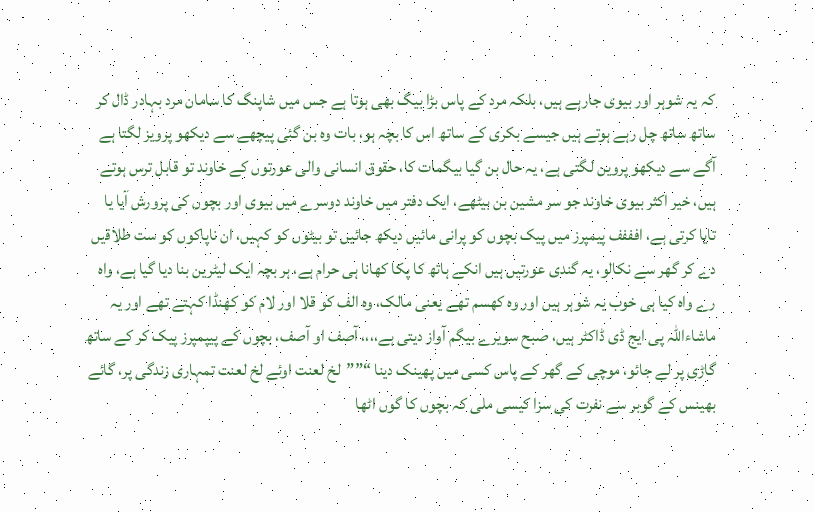کہ یہ شوہر اور بیوی جارہے ہیں، بلکہ مرد کے پاس بڑا بیگ بھی ہوتا ہے جس میں شاپنگ کا سامان مرد بہادر ڈال کر ساتھ ساتھ چل رہے ہوتے ہیں جیسے بکری کے ساتھ اس کا بچہ ہو، بات وہ بن گئی پیچھے سے دیکھو پرویز لگتا ہے آگے سے دیکھو پروین لگتی ہے، یہ حال بن گیا بیگمات کا، حقوق انسانی والی عورتوں کے خاوند تو قابل ترس ہوتے ہیں، خیر اکثر بیوی خاوند جو سر مشین بن بیٹھے، ایک دفتر میں خاوند دوسرے میں بیوی اور بچوں کی پرورش آیا یا تایا کرتی ہے، افففف پیمپرز میں پیک بچوں کو پرانی مائیں دیکھ جائیں تو بیٹوں کو کہیں، ان ناپاکوں کو ست طلاقیں دے کر گھر سے نکالو، یہ گندی عورتیں ہیں انکے ہاتھ کا پکا کھانا ہی حرام ہے، ہر بچہ ایک لیٹرین بنا دیا گیا ہے، واہ رے واہ کیا ہی خوب یہ شوہر ہیں اور وہ کھسم تھے یعنی مالک، وہ الف کو قلا اور لام کو کھنڈا کہتے تھے اور یہ ماشاءاللہ پی ایج ڈی ڈاکٹر ہیں، صبح سویرے بیگم آواز دیتی ہے،،،، آصف او آصف، بچوں کے پیپمپرز پیک کر کے ساتھ گاڑی پر لے جائو، موچی کے گھر کے پاس کسی میں پھینک دینا “””لخ لعنت اوئے لخ لعنت تمہاری زندگی پر، گائے بھینس کے گوبر سے نفرت کی سزا کیسی ملی کہ بچوں کا گوں اٹھا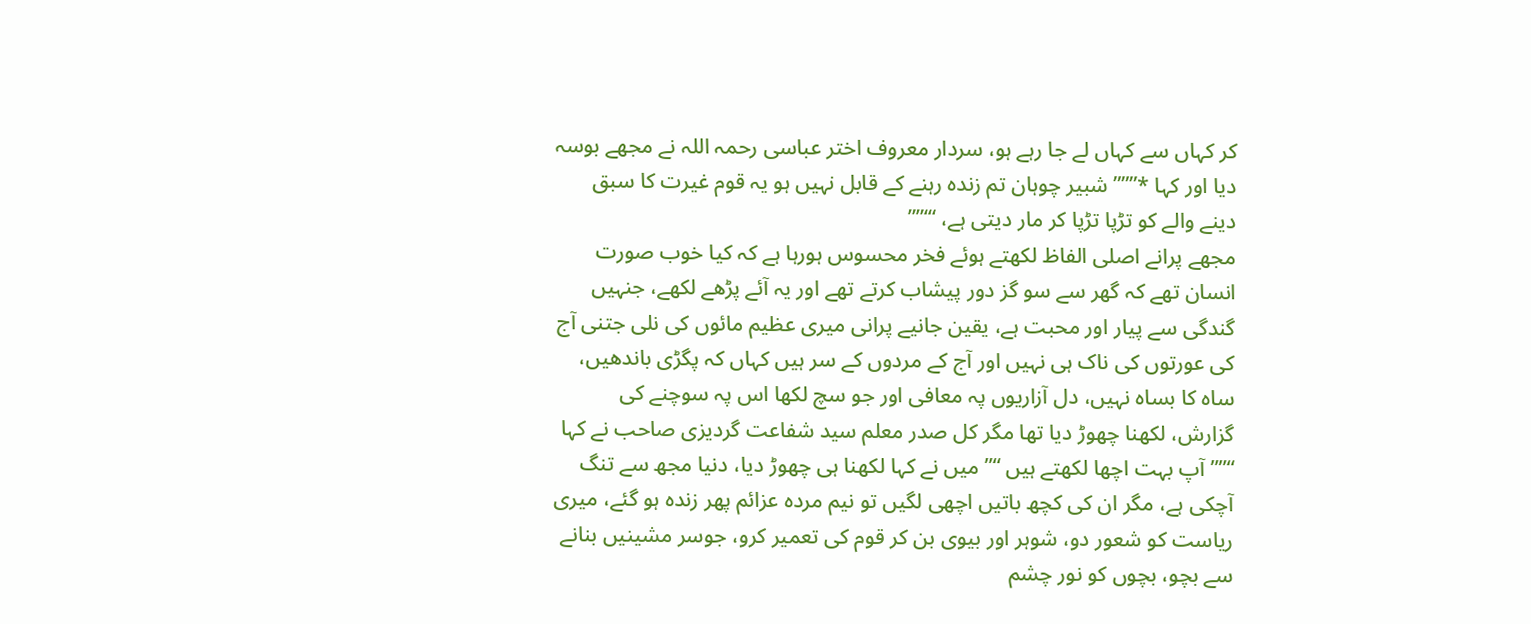کر کہاں سے کہاں لے جا رہے ہو، سردار معروف اختر عباسی رحمہ اللہ نے مجھے بوسہ دیا اور کہا *”””شبیر چوہان تم زندہ رہنے کے قابل نہیں ہو یہ قوم غیرت کا سبق دینے والے کو تڑپا تڑپا کر مار دیتی ہے، “‘””
مجھے پرانے اصلی الفاظ لکھتے ہوئے فخر محسوس ہورہا ہے کہ کیا خوب صورت انسان تھے کہ گھر سے سو گز دور پیشاب کرتے تھے اور یہ آئے پڑھے لکھے، جنہیں گندگی سے پیار اور محبت ہے، یقین جانیے پرانی میری عظیم مائوں کی نلی جتنی آج کی عورتوں کی ناک ہی نہیں اور آج کے مردوں کے سر ہیں کہاں کہ پگڑی باندھیں، ساہ کا بساہ نہیں، دل آزاریوں پہ معافی اور جو سچ لکھا اس پہ سوچنے کی گزارش، لکھنا چھوڑ دیا تھا مگر کل صدر معلم سید شفاعت گردیزی صاحب نے کہا “”” آپ بہت اچھا لکھتے ہیں “” میں نے کہا لکھنا ہی چھوڑ دیا، دنیا مجھ سے تنگ آچکی ہے، مگر ان کی کچھ باتیں اچھی لگیں تو نیم مردہ عزائم پھر زندہ ہو گئے، میری ریاست کو شعور دو، شوہر اور بیوی بن کر قوم کی تعمیر کرو، جوسر مشینیں بنانے سے بچو، بچوں کو نور چشم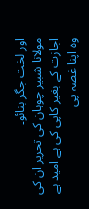اور لخت جگر بنائو۔
مولانا شبیر چوہان کی تحریر ان کی اجازت کے بغیر کاپی کی ہے امید ہے وہ اپنا غصہ پی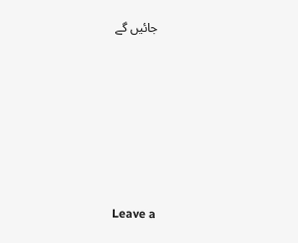جائیں گے






Leave a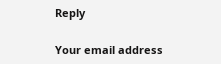Reply

Your email address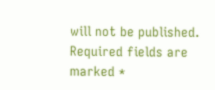will not be published. Required fields are marked *